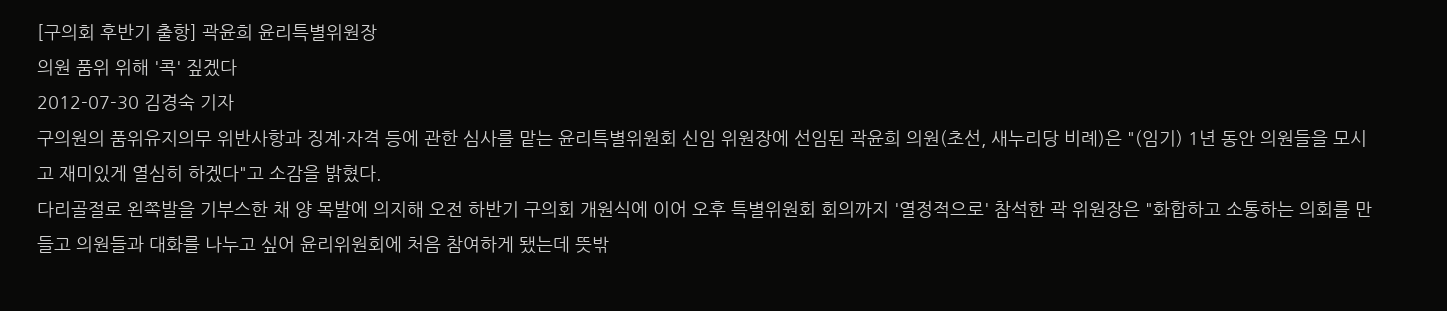[구의회 후반기 출항] 곽윤희 윤리특별위원장
의원 품위 위해 '콕' 짚겠다
2012-07-30 김경숙 기자
구의원의 품위유지의무 위반사항과 징계·자격 등에 관한 심사를 맡는 윤리특별위원회 신임 위원장에 선임된 곽윤희 의원(초선, 새누리당 비례)은 "(임기) 1년 동안 의원들을 모시고 재미있게 열심히 하겠다"고 소감을 밝혔다.
다리골절로 왼쪽발을 기부스한 채 양 목발에 의지해 오전 하반기 구의회 개원식에 이어 오후 특별위원회 회의까지 '열정적으로' 참석한 곽 위원장은 "화합하고 소통하는 의회를 만들고 의원들과 대화를 나누고 싶어 윤리위원회에 처음 참여하게 됐는데 뜻밖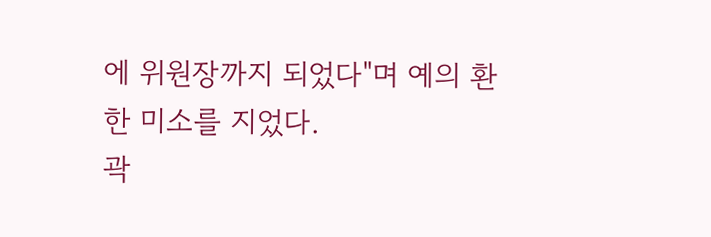에 위원장까지 되었다"며 예의 환한 미소를 지었다.
곽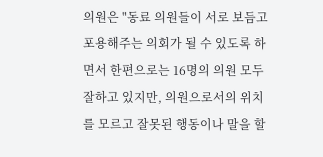의원은 "동료 의원들이 서로 보듬고 포용해주는 의회가 될 수 있도록 하면서 한편으로는 16명의 의원 모두 잘하고 있지만, 의원으로서의 위치를 모르고 잘못된 행동이나 말을 할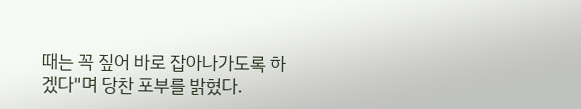때는 꼭 짚어 바로 잡아나가도록 하겠다"며 당찬 포부를 밝혔다.